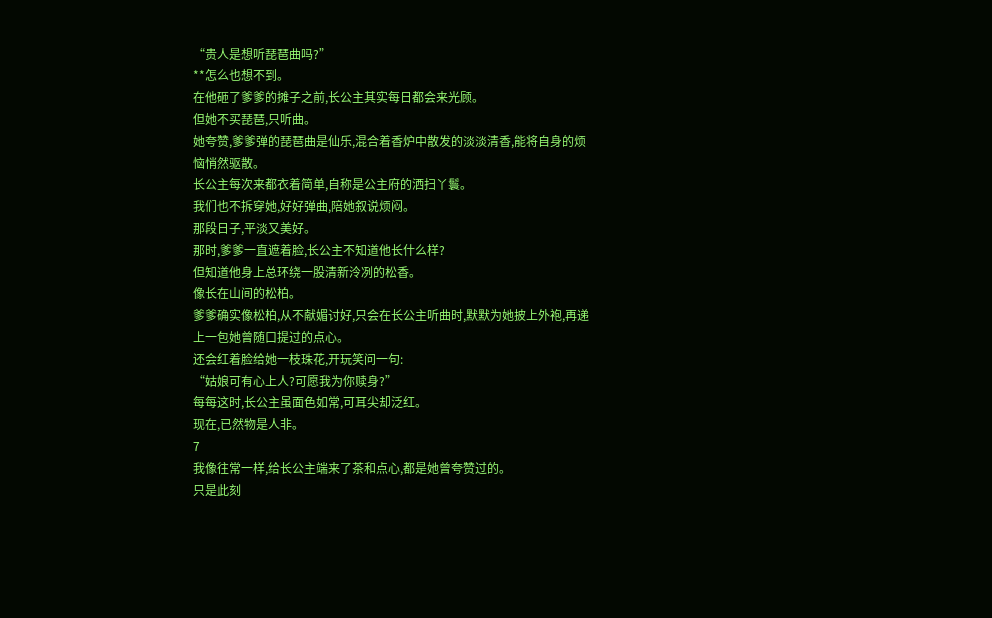“贵人是想听琵琶曲吗?”
**怎么也想不到。
在他砸了爹爹的摊子之前,长公主其实每日都会来光顾。
但她不买琵琶,只听曲。
她夸赞,爹爹弹的琵琶曲是仙乐,混合着香炉中散发的淡淡清香,能将自身的烦恼悄然驱散。
长公主每次来都衣着简单,自称是公主府的洒扫丫鬟。
我们也不拆穿她,好好弹曲,陪她叙说烦闷。
那段日子,平淡又美好。
那时,爹爹一直遮着脸,长公主不知道他长什么样?
但知道他身上总环绕一股清新泠冽的松香。
像长在山间的松柏。
爹爹确实像松柏,从不献媚讨好,只会在长公主听曲时,默默为她披上外袍,再递上一包她曾随口提过的点心。
还会红着脸给她一枝珠花,开玩笑问一句:
“姑娘可有心上人?可愿我为你赎身?”
每每这时,长公主虽面色如常,可耳尖却泛红。
现在,已然物是人非。
7
我像往常一样,给长公主端来了茶和点心,都是她曾夸赞过的。
只是此刻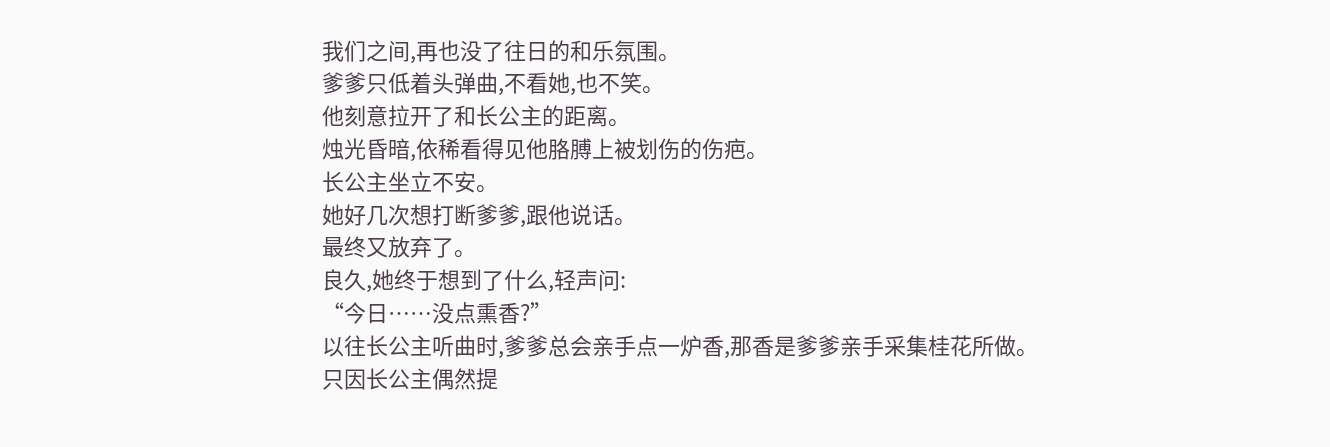我们之间,再也没了往日的和乐氛围。
爹爹只低着头弹曲,不看她,也不笑。
他刻意拉开了和长公主的距离。
烛光昏暗,依稀看得见他胳膊上被划伤的伤疤。
长公主坐立不安。
她好几次想打断爹爹,跟他说话。
最终又放弃了。
良久,她终于想到了什么,轻声问:
“今日……没点熏香?”
以往长公主听曲时,爹爹总会亲手点一炉香,那香是爹爹亲手采集桂花所做。
只因长公主偶然提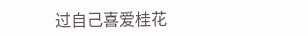过自己喜爱桂花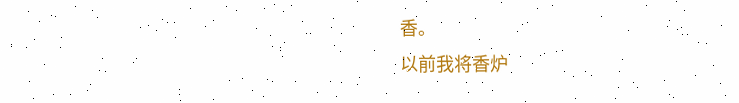香。
以前我将香炉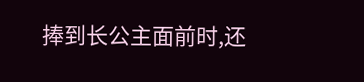捧到长公主面前时,还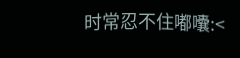时常忍不住嘟囔:<